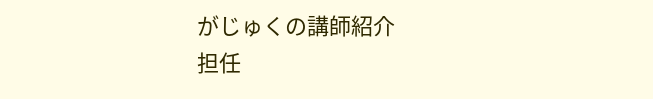がじゅくの講師紹介
担任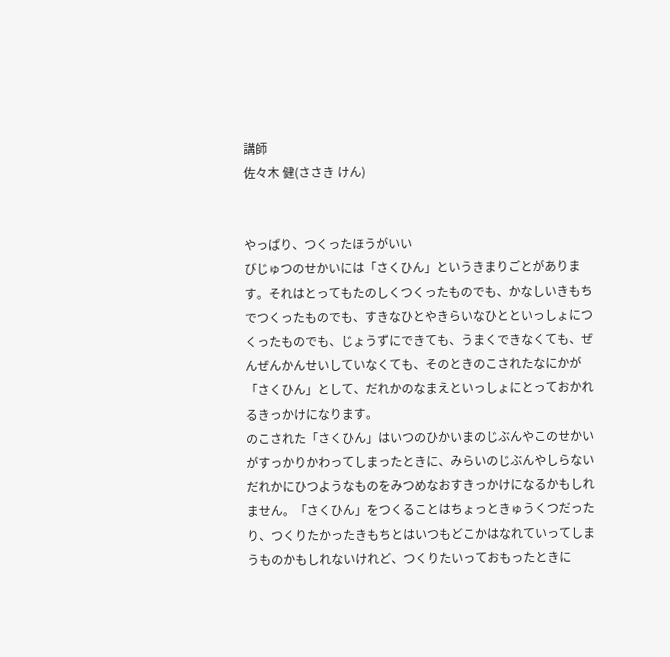講師
佐々木 健(ささき けん)


やっぱり、つくったほうがいい
びじゅつのせかいには「さくひん」というきまりごとがあります。それはとってもたのしくつくったものでも、かなしいきもちでつくったものでも、すきなひとやきらいなひとといっしょにつくったものでも、じょうずにできても、うまくできなくても、ぜんぜんかんせいしていなくても、そのときのこされたなにかが「さくひん」として、だれかのなまえといっしょにとっておかれるきっかけになります。
のこされた「さくひん」はいつのひかいまのじぶんやこのせかいがすっかりかわってしまったときに、みらいのじぶんやしらないだれかにひつようなものをみつめなおすきっかけになるかもしれません。「さくひん」をつくることはちょっときゅうくつだったり、つくりたかったきもちとはいつもどこかはなれていってしまうものかもしれないけれど、つくりたいっておもったときに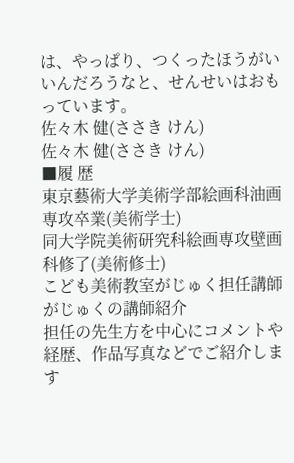は、やっぱり、つくったほうがいいんだろうなと、せんせいはおもっています。
佐々木 健(ささき けん)
佐々木 健(ささき けん)
■履 歴
東京藝術大学美術学部絵画科油画専攻卒業(美術学士)
同大学院美術研究科絵画専攻壁画科修了(美術修士)
こども美術教室がじゅく担任講師
がじゅくの講師紹介
担任の先生方を中心にコメントや経歴、作品写真などでご紹介します